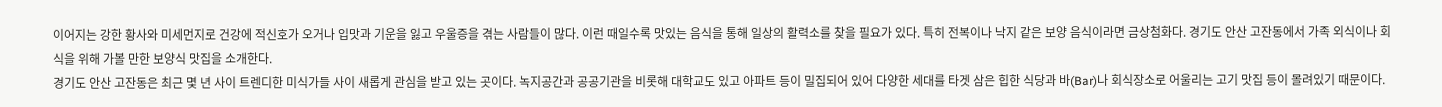이어지는 강한 황사와 미세먼지로 건강에 적신호가 오거나 입맛과 기운을 잃고 우울증을 겪는 사람들이 많다. 이런 때일수록 맛있는 음식을 통해 일상의 활력소를 찾을 필요가 있다. 특히 전복이나 낙지 같은 보양 음식이라면 금상첨화다. 경기도 안산 고잔동에서 가족 외식이나 회식을 위해 가볼 만한 보양식 맛집을 소개한다.
경기도 안산 고잔동은 최근 몇 년 사이 트렌디한 미식가들 사이 새롭게 관심을 받고 있는 곳이다. 녹지공간과 공공기관을 비롯해 대학교도 있고 아파트 등이 밀집되어 있어 다양한 세대를 타겟 삼은 힙한 식당과 바(Bar)나 회식장소로 어울리는 고기 맛집 등이 몰려있기 때문이다.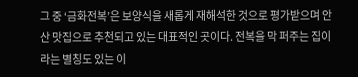그 중 ‘금화전복’은 보양식을 새롭게 재해석한 것으로 평가받으며 안산 맛집으로 추천되고 있는 대표적인 곳이다. 전복을 막 퍼주는 집이라는 별칭도 있는 이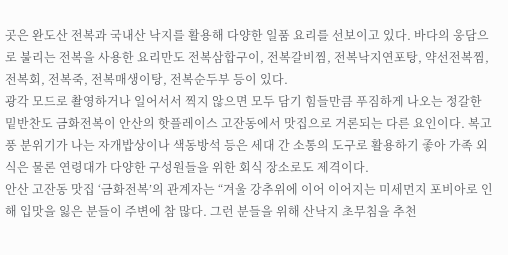곳은 완도산 전복과 국내산 낙지를 활용해 다양한 일품 요리를 선보이고 있다. 바다의 웅담으로 불리는 전복을 사용한 요리만도 전복삼합구이, 전복갈비찜, 전복낙지연포탕, 약선전복찜, 전복회, 전복죽, 전복매생이탕, 전복순두부 등이 있다.
광각 모드로 촬영하거나 일어서서 찍지 않으면 모두 담기 힘들만큼 푸짐하게 나오는 정갈한 밑반찬도 금화전복이 안산의 핫플레이스 고잔동에서 맛집으로 거론되는 다른 요인이다. 복고풍 분위기가 나는 자개밥상이나 색동방석 등은 세대 간 소통의 도구로 활용하기 좋아 가족 외식은 물론 연령대가 다양한 구성원들을 위한 회식 장소로도 제격이다.
안산 고잔동 맛집 ‘금화전복’의 관계자는 “겨울 강추위에 이어 이어지는 미세먼지 포비아로 인해 입맛을 잃은 분들이 주변에 참 많다. 그런 분들을 위해 산낙지 초무침을 추천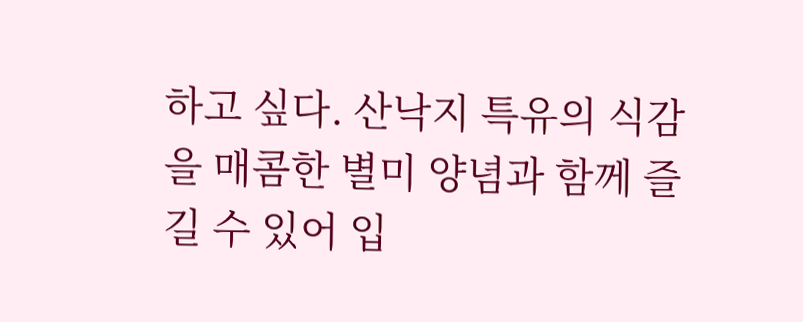하고 싶다. 산낙지 특유의 식감을 매콤한 별미 양념과 함께 즐길 수 있어 입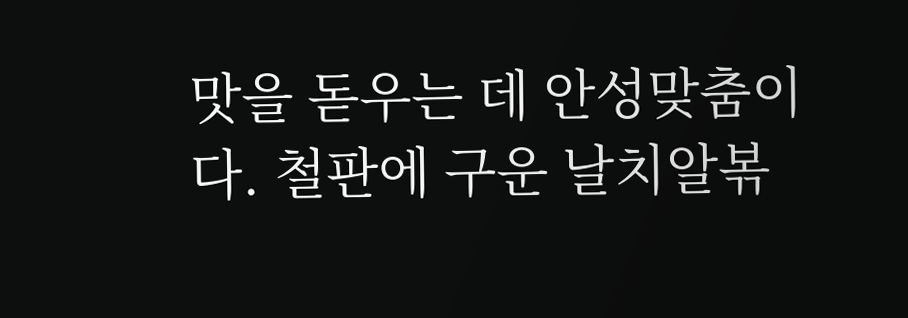맛을 돋우는 데 안성맞춤이다. 철판에 구운 날치알볶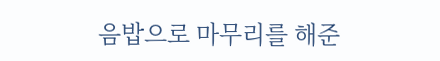음밥으로 마무리를 해준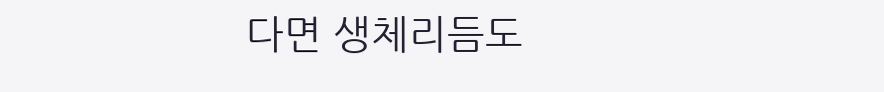다면 생체리듬도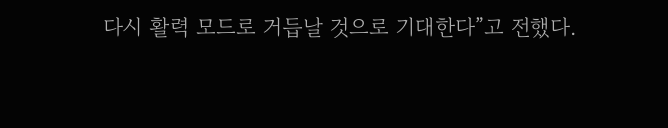다시 활력 모드로 거듭날 것으로 기대한다”고 전했다.